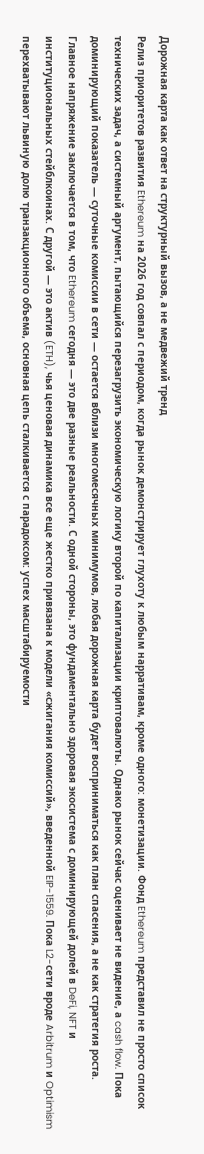Дорожная карта как ответ на структурный вызов, а не медвежий тренд
Релиз приоритетов развития Ethereum на 2026 год совпал с периодом, когда рынок демонстрирует глухоту к любым нарративам, кроме одного: монетизации. Фонд Ethereum представил не просто список технических задач, а системный аргумент, пытающийся перезагрузить экономическую логику второй по капитализации криптовалюты. Однако рынок сейчас оценивает не видение, а cash flow. Пока доминирующий показатель — суточные комиссии в сети — остается вблизи многомесячных минимумов, любая дорожная карта будет восприниматься как план спасения, а не как стратегия роста.
Главное напряжение заключается в том, что Ethereum сегодня — это две разные реальности. С одной стороны, это фундаментально здоровая экосистема с доминирующей долей в DeFi, NFT и институциональных стейблкоинах. С другой — это актив (ETH), чья ценовая динамика все еще жестко привязана к модели «сжигания комиссий», введенной EIP-1559. Пока L2-сети вроде Arbitrum и Optimism перехватывают львиную долю транзакционного объема, основная цепь сталкивается с парадоксом: успех масштабируемости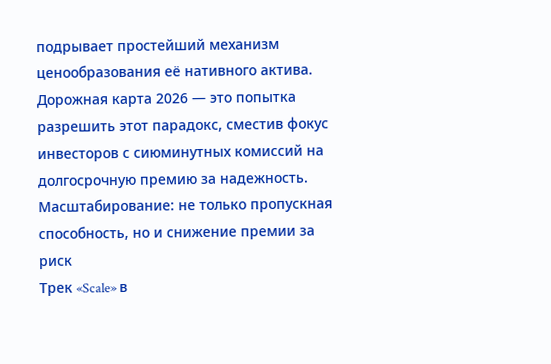подрывает простейший механизм ценообразования её нативного актива. Дорожная карта 2026 — это попытка разрешить этот парадокс, сместив фокус инвесторов с сиюминутных комиссий на долгосрочную премию за надежность.
Масштабирование: не только пропускная способность, но и снижение премии за риск
Трек «Scale» в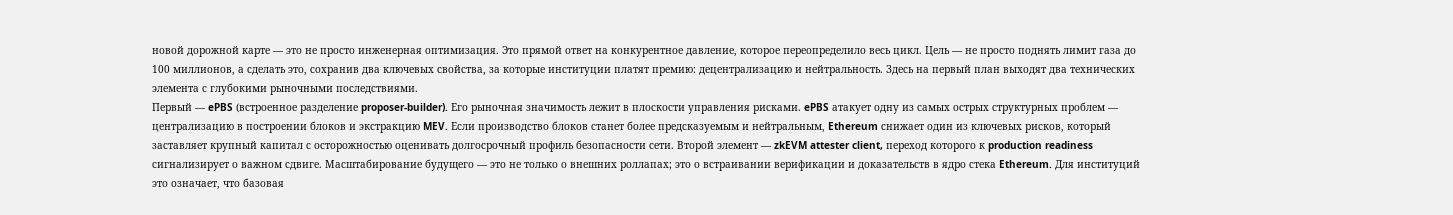новой дорожной карте — это не просто инженерная оптимизация. Это прямой ответ на конкурентное давление, которое переопределило весь цикл. Цель — не просто поднять лимит газа до 100 миллионов, а сделать это, сохранив два ключевых свойства, за которые институции платят премию: децентрализацию и нейтральность. Здесь на первый план выходят два технических элемента с глубокими рыночными последствиями.
Первый — ePBS (встроенное разделение proposer-builder). Его рыночная значимость лежит в плоскости управления рисками. ePBS атакует одну из самых острых структурных проблем — централизацию в построении блоков и экстракцию MEV. Если производство блоков станет более предсказуемым и нейтральным, Ethereum снижает один из ключевых рисков, который заставляет крупный капитал с осторожностью оценивать долгосрочный профиль безопасности сети. Второй элемент — zkEVM attester client, переход которого к production readiness сигнализирует о важном сдвиге. Масштабирование будущего — это не только о внешних роллапах; это о встраивании верификации и доказательств в ядро стека Ethereum. Для институций это означает, что базовая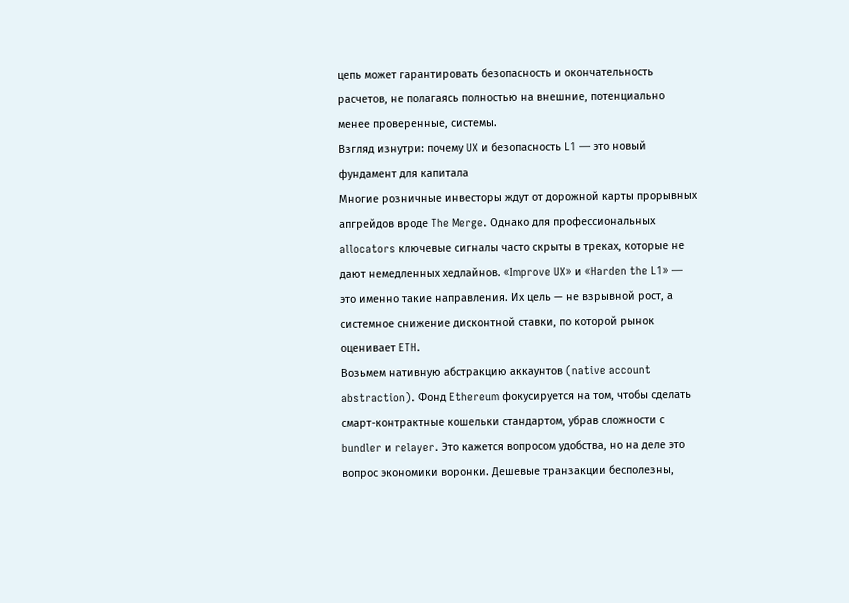цепь может гарантировать безопасность и окончательность расчетов, не полагаясь полностью на внешние, потенциально менее проверенные, системы.
Взгляд изнутри: почему UX и безопасность L1 — это новый фундамент для капитала
Многие розничные инвесторы ждут от дорожной карты прорывных апгрейдов вроде The Merge. Однако для профессиональных allocators ключевые сигналы часто скрыты в треках, которые не дают немедленных хедлайнов. «Improve UX» и «Harden the L1» — это именно такие направления. Их цель — не взрывной рост, а системное снижение дисконтной ставки, по которой рынок оценивает ETH.
Возьмем нативную абстракцию аккаунтов (native account abstraction). Фонд Ethereum фокусируется на том, чтобы сделать смарт-контрактные кошельки стандартом, убрав сложности с bundler и relayer. Это кажется вопросом удобства, но на деле это вопрос экономики воронки. Дешевые транзакции бесполезны,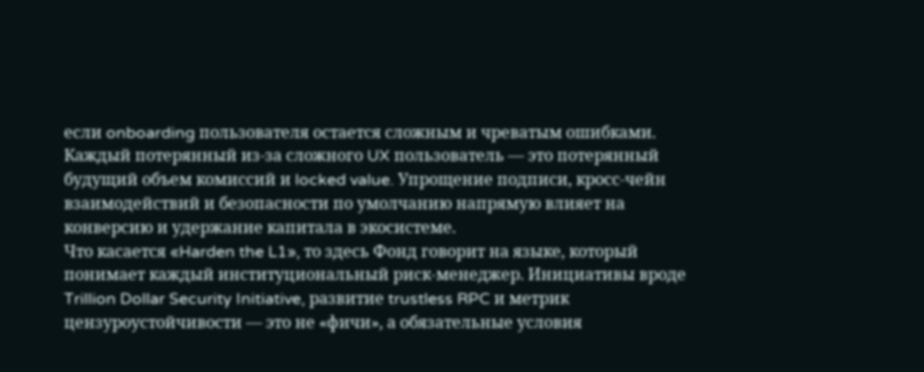если onboarding пользователя остается сложным и чреватым ошибками. Каждый потерянный из-за сложного UX пользователь — это потерянный будущий объем комиссий и locked value. Упрощение подписи, кросс-чейн взаимодействий и безопасности по умолчанию напрямую влияет на конверсию и удержание капитала в экосистеме.
Что касается «Harden the L1», то здесь Фонд говорит на языке, который понимает каждый институциональный риск-менеджер. Инициативы вроде Trillion Dollar Security Initiative, развитие trustless RPC и метрик цензуроустойчивости — это не «фичи», а обязательные условия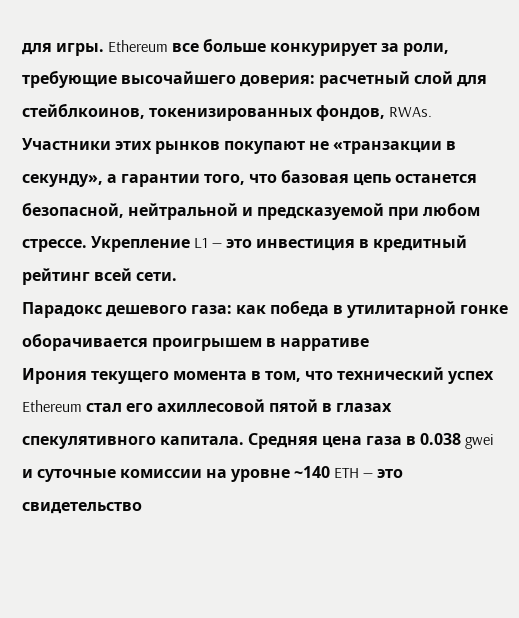для игры. Ethereum все больше конкурирует за роли, требующие высочайшего доверия: расчетный слой для стейблкоинов, токенизированных фондов, RWAs. Участники этих рынков покупают не «транзакции в секунду», а гарантии того, что базовая цепь останется безопасной, нейтральной и предсказуемой при любом стрессе. Укрепление L1 — это инвестиция в кредитный рейтинг всей сети.
Парадокс дешевого газа: как победа в утилитарной гонке оборачивается проигрышем в нарративе
Ирония текущего момента в том, что технический успех Ethereum стал его ахиллесовой пятой в глазах спекулятивного капитала. Средняя цена газа в 0.038 gwei и суточные комиссии на уровне ~140 ETH — это свидетельство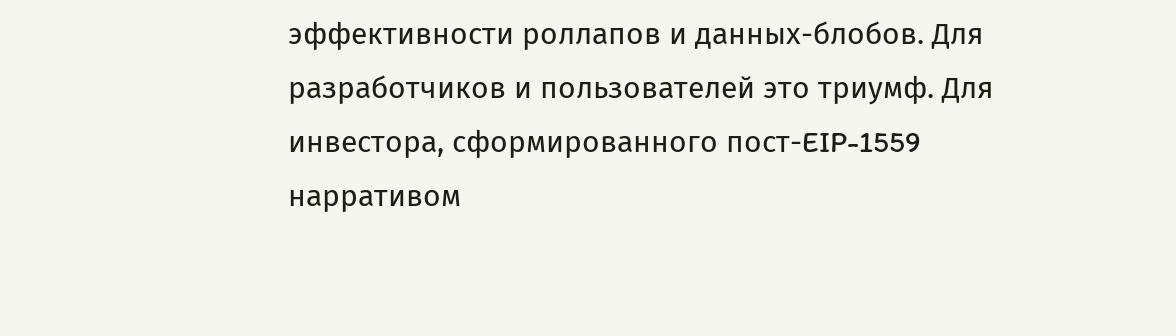эффективности роллапов и данных-блобов. Для разработчиков и пользователей это триумф. Для инвестора, сформированного пост-EIP-1559 нарративом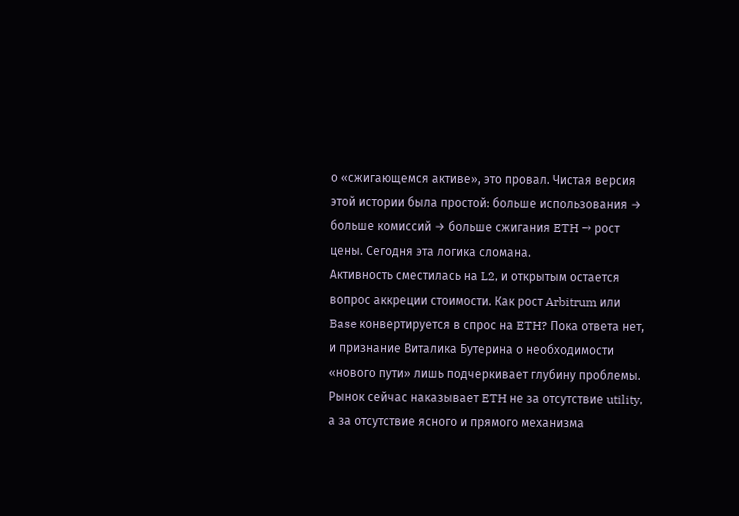о «сжигающемся активе», это провал. Чистая версия этой истории была простой: больше использования → больше комиссий → больше сжигания ETH → рост цены. Сегодня эта логика сломана.
Активность сместилась на L2, и открытым остается вопрос аккреции стоимости. Как рост Arbitrum или Base конвертируется в спрос на ETH? Пока ответа нет, и признание Виталика Бутерина о необходимости «нового пути» лишь подчеркивает глубину проблемы. Рынок сейчас наказывает ETH не за отсутствие utility, а за отсутствие ясного и прямого механизма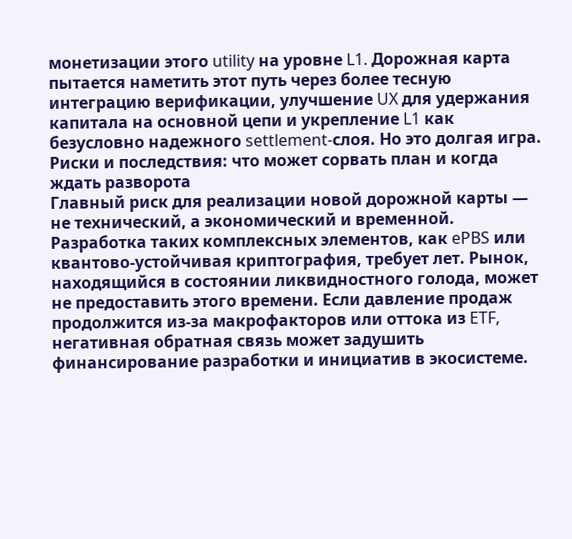монетизации этого utility на уровне L1. Дорожная карта пытается наметить этот путь через более тесную интеграцию верификации, улучшение UX для удержания капитала на основной цепи и укрепление L1 как безусловно надежного settlement-слоя. Но это долгая игра.
Риски и последствия: что может сорвать план и когда ждать разворота
Главный риск для реализации новой дорожной карты — не технический, а экономический и временной. Разработка таких комплексных элементов, как ePBS или квантово-устойчивая криптография, требует лет. Рынок, находящийся в состоянии ликвидностного голода, может не предоставить этого времени. Если давление продаж продолжится из-за макрофакторов или оттока из ETF, негативная обратная связь может задушить финансирование разработки и инициатив в экосистеме.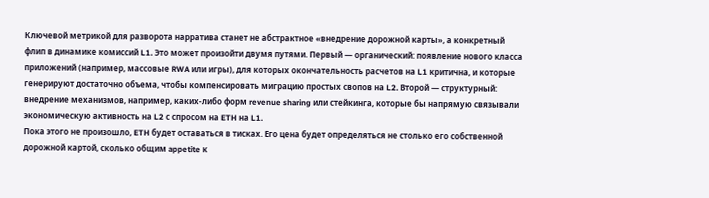Ключевой метрикой для разворота нарратива станет не абстрактное «внедрение дорожной карты», а конкретный флип в динамике комиссий L1. Это может произойти двумя путями. Первый — органический: появление нового класса приложений (например, массовые RWA или игры), для которых окончательность расчетов на L1 критична, и которые генерируют достаточно объема, чтобы компенсировать миграцию простых свопов на L2. Второй — структурный: внедрение механизмов, например, каких-либо форм revenue sharing или стейкинга, которые бы напрямую связывали экономическую активность на L2 с спросом на ETH на L1.
Пока этого не произошло, ETH будет оставаться в тисках. Его цена будет определяться не столько его собственной дорожной картой, сколько общим appetite к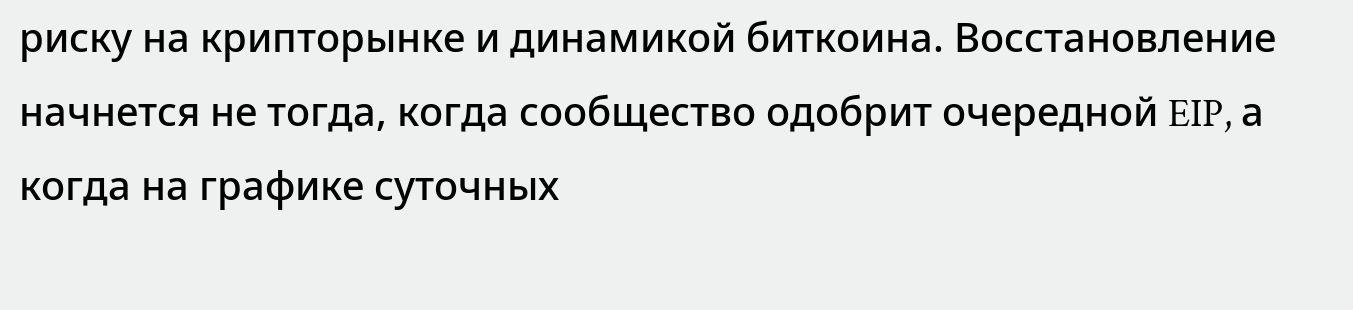риску на крипторынке и динамикой биткоина. Восстановление начнется не тогда, когда сообщество одобрит очередной EIP, а когда на графике суточных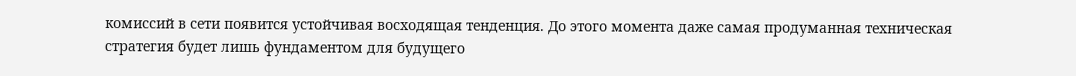комиссий в сети появится устойчивая восходящая тенденция. До этого момента даже самая продуманная техническая стратегия будет лишь фундаментом для будущего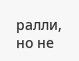ралли, но не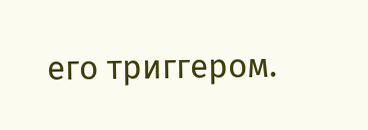его триггером.